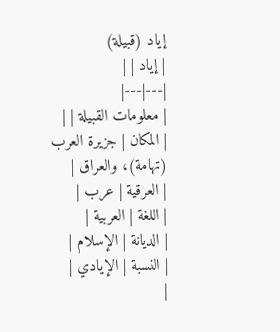إياد (قبيلة)
| إياد | |
|---|---|
| معلومات القبيلة | |
| المكان | جزيرة العرب (تهامة)، والعراق |
| العرقية | عرب |
| اللغة | العربية |
| الديانة | الإسلام |
| النسبة | الإيادي |
|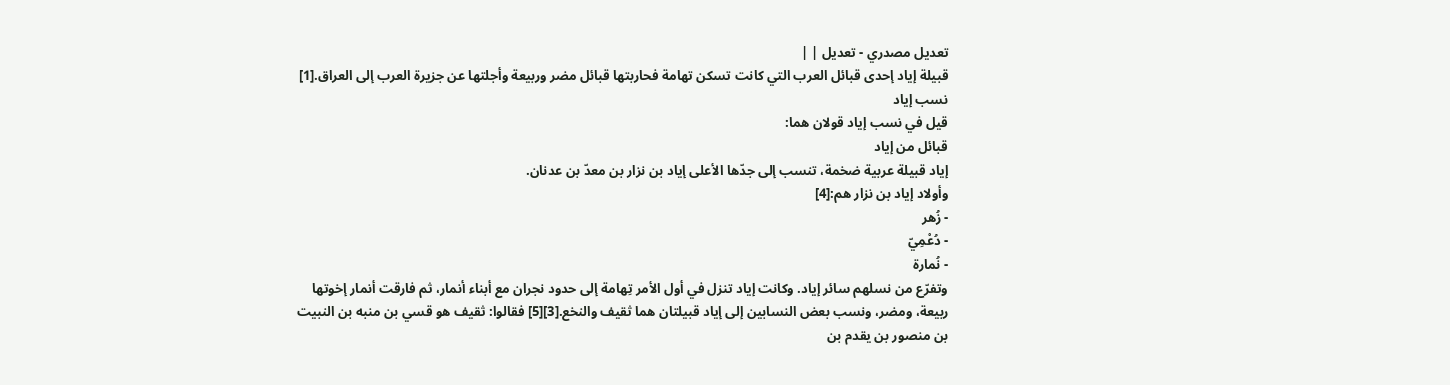تعديل مصدري - تعديل | |
قبيلة إياد إحدى قبائل العرب التي كانت تسكن تهامة فحاربتها قبائل مضر وربيعة وأجلتها عن جزيرة العرب إلى العراق.[1]
نسب إياد
قيل في نسب إياد قولان هما:
قبائل من إياد
إياد قبيلة عربية ضخمة، تنسب إلى جدّها الأعلى إياد بن نزار بن معدّ بن عدنان.
وأولاد إياد بن نزار هم:[4]
- زُهر
- دُعْمِيّ
- نُمارة
وتفرّع من نسلهم سائر إياد. وكانت إياد تنزل في أول الأمر تِهامة إلى حدود نجران مع أبناء أنمار، ثم فارقت أنمار إخوتها ربيعة، ومضر، ونسب بعض النسابين إلى إياد قبيلتان هما ثقيف والنخع.[3][5] فقالوا: ثقيف هو قسي بن منبه بن النبيت بن منصور بن يقدم بن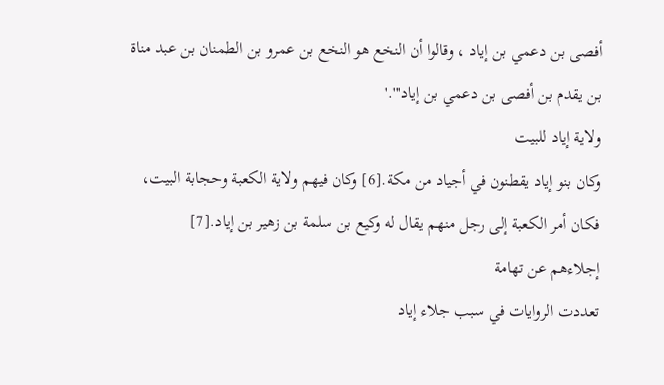أفصى بن دعمي بن إياد ، وقالوا أن النخع هو النخع بن عمرو بن الطمنان بن عبد مناة بن يقدم بن أفصى بن دعمي بن إياد'''.'
ولاية إياد للبيت
وكان بنو إياد يقطنون في أجياد من مكة.[6] وكان فيهم ولاية الكعبة وحجابة البيت، فكان أمر الكعبة إلى رجل منهم يقال له وكيع بن سلمة بن زهير بن إياد.[7]
إجلاءهم عن تهامة
تعددت الروايات في سبب جلاء إياد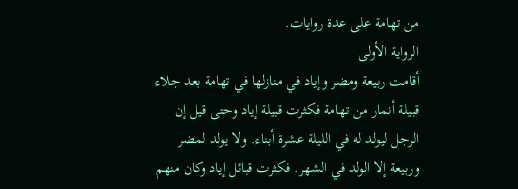من تهامة على عدة روايات.
الرواية الأولى
أقامت ربيعة ومضر وإياد في منازلها في تهامة بعد جلاء قبيلة أنمار من تهامة فكثرت قبيلة إياد وحتى قيل إن الرجل ليولد له في الليلة عشرة أبناء. ولا يولد لمضر وربيعة إلا الولد في الشهر. فكثرت قبائل إياد وكان منهم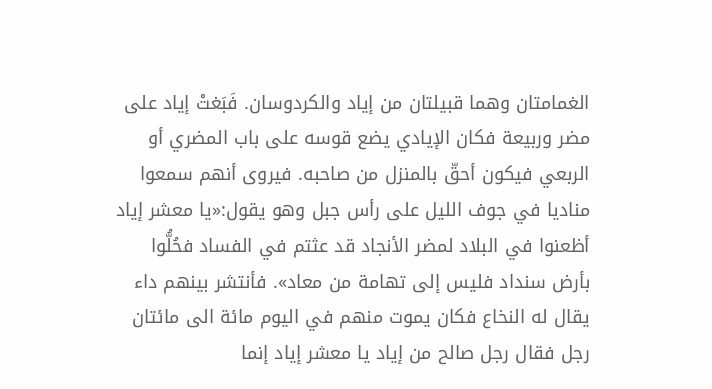الغمامتان وهما قبيلتان من إياد والكردوسان. فَبَغتْ إياد على مضر وربيعة فكان الإيادي يضع قوسه على باب المضري أو الربعي فيكون أحقّ بالمنزل من صاحبه. فيروى أنهم سمعوا مناديا في جوف الليل على رأس جبل وهو يقول:«يا معشر إياد أظعنوا في البلاد لمضر الأنجاد قد عثتم في الفساد فحُلُّوا بأرض سنداد فليس إلى تهامة من معاد». فأنتشر بينهم داء يقال له النخاع فكان يموت منهم في اليوم مائة الى مائتان رجل فقال رجل صالح من إياد يا معشر إياد إنما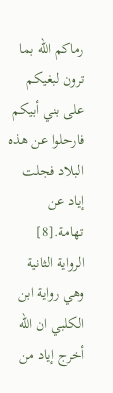رماكم الله بما ترون لبغيكم على بني أبيكم فارحلوا عن هذه البلاد فجلت إياد عن تهامة.[8]
الرواية الثانية
وهي رواية ابن الكلبي ان الله أخرج إياد من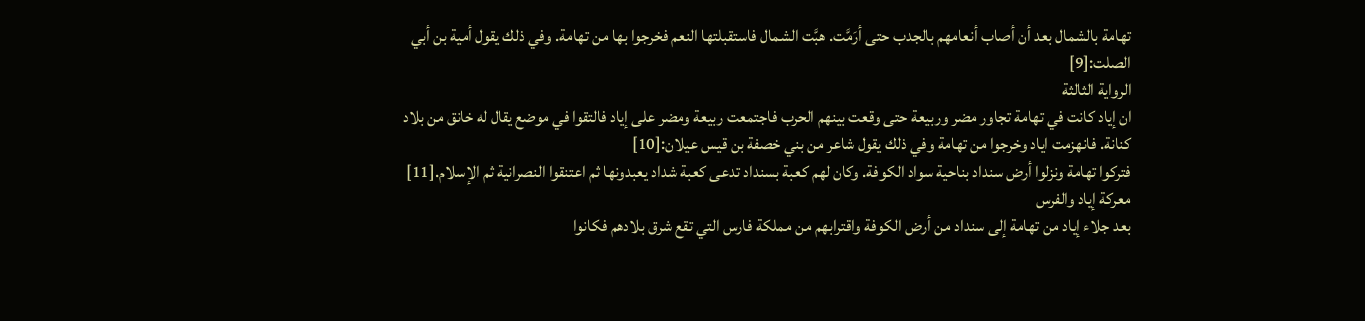تهامة بالشمال بعد أن أصاب أنعامهم بالجدب حتى أرَمَّت. هبَّت الشمال فاستقبلتها النعم فخرجوا بها من تهامة. وفي ذلك يقول أمية بن أبي الصلت:[9]
الرواية الثالثة
ان إياد كانت في تهامة تجاور مضر وربيعة حتى وقعت بينهم الحرب فاجتمعت ربيعة ومضر على إياد فالتقوا في موضع يقال له خانق من بلاد كنانة. فانهزمت اياد وخرجوا من تهامة وفي ذلك يقول شاعر من بني خصفة بن قيس عيلان:[10]
فتركوا تهامة ونزلوا أرض سنداد بناحية سواد الكوفة. وكان لهم كعبة بسنداد تدعى كعبة شداد يعبدونها ثم اعتنقوا النصرانية ثم الإسلام.[11]
معركة إياد والفرس
بعد جلاء إياد من تهامة إلى سنداد من أرض الكوفة واقترابهم من مملكة فارس التي تقع شرق بلادهم فكانوا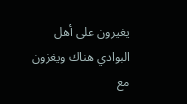يغيرون على أهل البوادي هناك ويغزون مع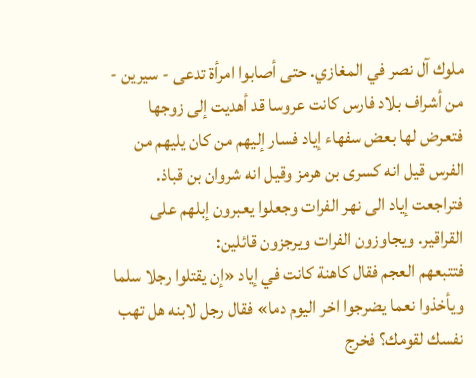ملوك آل نصر في المغازي. حتى أصابوا امرأة تدعى - سيرين - من أشراف بلاد فارس كانت عروسا قد أهديت إلى زوجها فتعرض لها بعض سفهاء إياد فسار إليهم من كان يليهم من الفرس قيل انه كسرى بن هرمز وقيل انه شروان بن قباذ. فتراجعت إياد الى نهر الفرات وجعلوا يعبرون إبلهم على القراقير. ويجاوزون الفرات ويرجزون قائلين:
فتتبعهم العجم فقال كاهنة كانت في إياد «إن يقتلوا رجلا سلما ويأخذوا نعما يضرجوا اخر اليوم دما» فقال رجل لابنه هل تهب نفسك لقومك؟ فخرج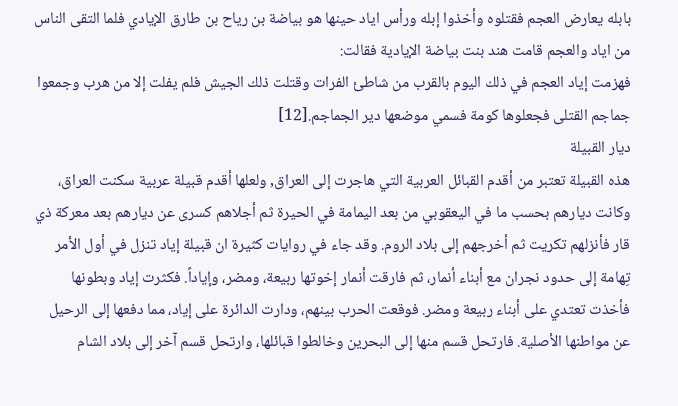بابله يعارض العجم فقتلوه وأخذوا إبله ورأس اياد حينها هو بياضة بن رياح بن طارق الإيادي فلما التقى الناس من اياد والعجم قامت هند بنت بياضة الإيادية فقالت:
فهزمت إياد العجم في ذلك اليوم بالقرب من شاطئ الفرات وقتلت ذلك الجيش فلم يفلت إلا من هرب وجمعوا جماجم القتلى فجعلوها كومة فسمي موضعها دير الجماجم.[12]
ديار القبيلة
هذه القبيلة تعتبر من أقدم القبائل العربية التي هاجرت إلى العراق, ولعلها أقدم قبيلة عربية سكنت العراق، وكانت ديارهم بحسب ما في اليعقوبي من بعد اليمامة في الحيرة ثم أجلاهم كسرى عن ديارهم بعد معركة ذي قار فأنزلهم تكريت ثم أخرجهم إلى بلاد الروم. وقد جاء في روايات كثيرة ان قبيلة إياد تنزل في أول الأمر تِهامة إلى حدود نجران مع أبناء أنمار، ثم فارقت أنمار إخوتها ربيعة، ومضر، وإياداً. فكثرت إياد وبطونها فأخذت تعتدي على أبناء ربيعة ومضر. فوقعت الحرب بينهم، ودارت الدائرة على إياد، مما دفعها إلى الرحيل عن مواطنها الأصلية. فارتحل قسم منها إلى البحرين وخالطوا قبائلها، وارتحل قسم آخر إلى بلاد الشام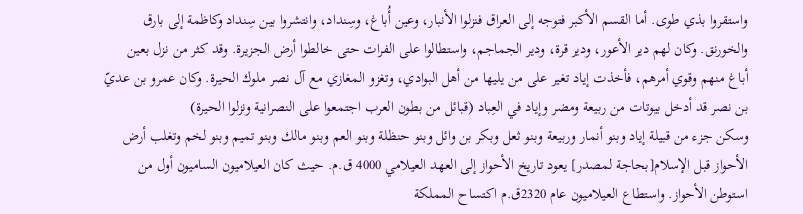واستقروا بذي طوى. أما القسم الأكبر فتوجه إلى العراق فنزلوا الأنبار، وعين أُباغ، وسِنداد، وانتشروا بين سِنداد وكاظمة إلى بارق والخورنق. وكان لهم دير الأعور، ودير قرة، ودير الجماجم، واستطالوا على الفرات حتى خالطوا أرض الجزيرة. وقد كثر من نزل بعين أباغ منهم وقوي أمرهم، فأخذت إياد تغير على من يليها من أهل البوادي، وتغزو المغازي مع آل نصر ملوك الحيرة. وكان عمرو بن عديّ بن نصر قد أدخل بيوتات من ربيعة ومضر وإياد في العِباد (قبائل من بطون العرب اجتمعوا على النصرانية ونزلوا الحيرة)
وسكن جزء من قبيلة إياد وبنو أنمار وربيعة وبنو ثعل وبكر بن وائل وبنو حنظلة وبنو العم وبنو مالك وبنو تميم وبنو لخم وتغلب أرض الأحواز قبل الإسلام[بحاجة لمصدر] يعود تاريخ الأحواز إلى العهد العيلامي 4000 ق.م. حيث كان العيلاميون الساميون أول من استوطن الأحواز. واستطاع العيلاميون عام 2320ق.م اكتساح المملكة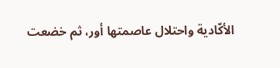الأكّادية واحتلال عاصمتها أور، ثم خضعت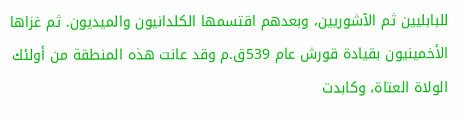للبابليين ثم الآشوريين، وبعدهم اقتسمها الكلدانيون والميديون. ثم غزاها الأخمينيون بقيادة قورش عام 539ق.م وقد عانت هذه المنطقة من أولئك الولاة العتاة، وكابدت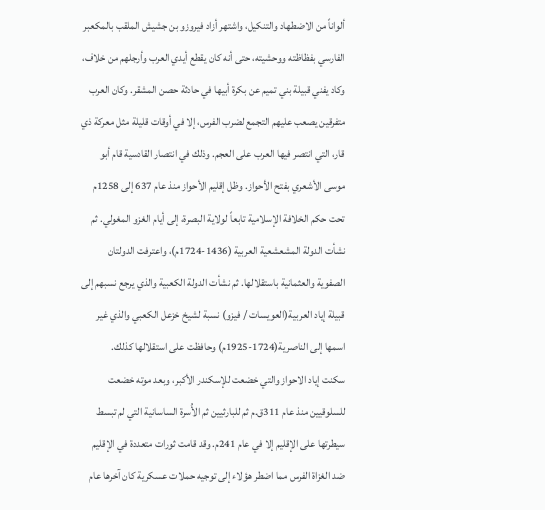ألواناً من الاضطهاد والتنكيل، واشتهر أزاد فيروزو بن جشيش الملقب بالمكعبر الفارسي بفظاظته ووحشيته، حتى أنه كان يقطع أيدي العرب وأرجلهم من خلاف، وكاد يفني قبيلة بني تميم عن بكرة أبيها في حادثة حصن المشقر. وكان العرب متفرقين يصعب عليهم التجمع لضرب الفرس، إلا في أوقات قليلة مثل معركة ذي قار، التي انتصر فيها العرب على العجم. وذلك في انتصار القادسية قام أبو موسى الأشعري بفتح الأحواز. وظل إقليم الأحواز منذ عام 637 إلى 1258م تحت حكم الخلافة الإسلامية تابعاً لولاية البصرة، إلى أيام الغزو المغولي. ثم نشأت الدولة المشعشعية العربية (1436-1724م)، واعترفت الدولتان الصفوية والعثمانية باستقلالها. ثم نشأت الدولة الكعبية والذي يرجع نسبهم إلى قبيلة إياد العربية(العويسات / فيزو) نسبة لشيخ خزعل الكعبي والذي غير اسمها إلى الناصرية(1724-1925م) وحافظت على استقلالها كذلك.
سكنت إياد الاحواز والتي خضعت للإسكندر الأكبر، وبعد موته خضعت للسلوقيين منذ عام 311ق.م ثم للبارثيين ثم الأُسرة الساسانية التي لم تبسط سيطرتها على الإقليم إلا في عام 241م. وقد قامت ثورات متعددة في الإقليم ضد الغزاة الفرس مما اضطر هؤلاء إلى توجيه حملات عسكرية كان آخرها عام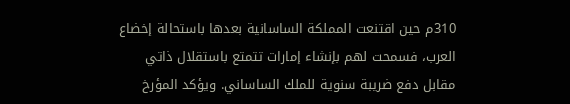310م حين اقتنعت المملكة الساسانية بعدها باستحالة إخضاع العرب، فسمحت لهم بإنشاء إمارات تتمتع باستقلال ذاتي مقابل دفع ضريبة سنوية للملك الساساني. ويؤكد المؤرخ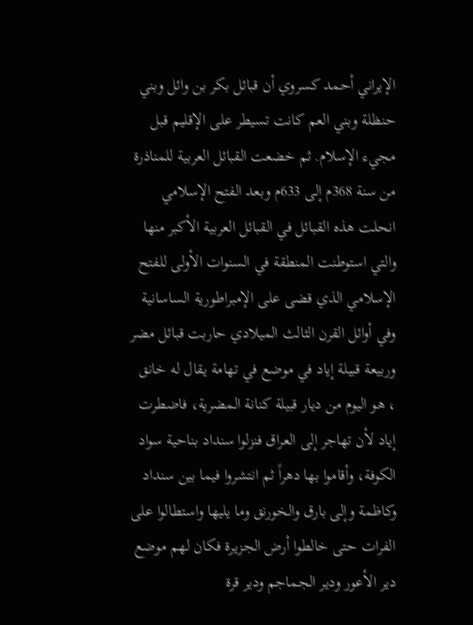الإيراني أحمد كسروي أن قبائل بكر بن وائل وبني حنظلة وبني العم كانت تسيطر على الإقليم قبل مجيء الإسلام. ثم خضعت القبائل العربية للمناذرة من سنة 368م إلى 633م وبعد الفتح الإسلامي انحلت هذه القبائل في القبائل العربية الأكبر منها والتي استوطنت المنطقة في السنوات الأولى للفتح الإسلامي الذي قضى على الإمبراطورية الساسانية وفي أوائل القرن الثالث الميلادي حاربت قبائل مضر وربيعة قبيلة إياد في موضع في تهامة يقال له خانق ، هو اليوم من ديار قبيلة كنانة المضرية، فاضطرت إياد لأن تهاجر إلى العراق فنزلوا سنداد بناحية سواد الكوفة، وأقاموا بها دهراً ثم انتشروا فيما بين سنداد وكاظمة وإلى بارق والخورنق وما يليها واستطالوا على الفرات حتى خالطوا أرض الجزيرة فكان لهم موضع دير الأعور ودير الجماجم ودير قرة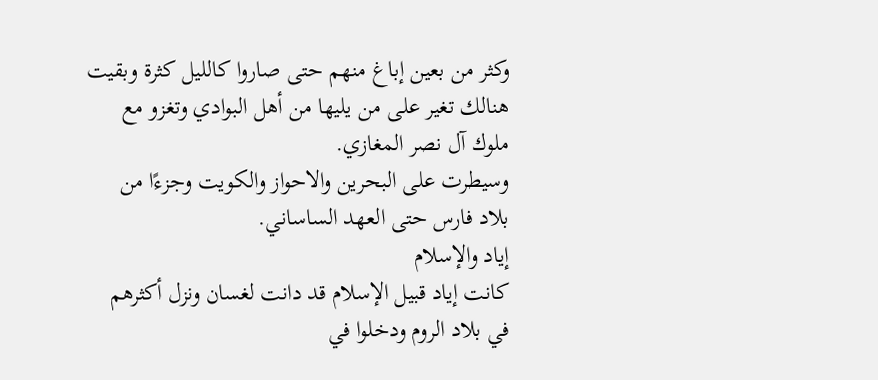وكثر من بعين إباغ منهم حتى صاروا كالليل كثرة وبقيت هنالك تغير على من يليها من أهل البوادي وتغزو مع ملوك آل نصر المغازي.
وسيطرت على البحرين والاحواز والكويت وجزءًا من بلاد فارس حتى العهد الساساني.
إياد والإسلام
كانت إياد قبيل الإسلام قد دانت لغسان ونزل أكثرهم في بلاد الروم ودخلوا في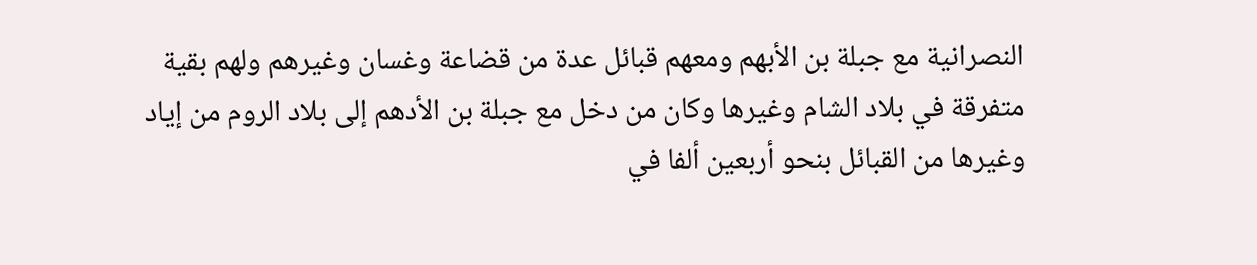النصرانية مع جبلة بن الأبهم ومعهم قبائل عدة من قضاعة وغسان وغيرهم ولهم بقية متفرقة في بلاد الشام وغيرها وكان من دخل مع جبلة بن الأدهم إلى بلاد الروم من إياد وغيرها من القبائل بنحو أربعين ألفا في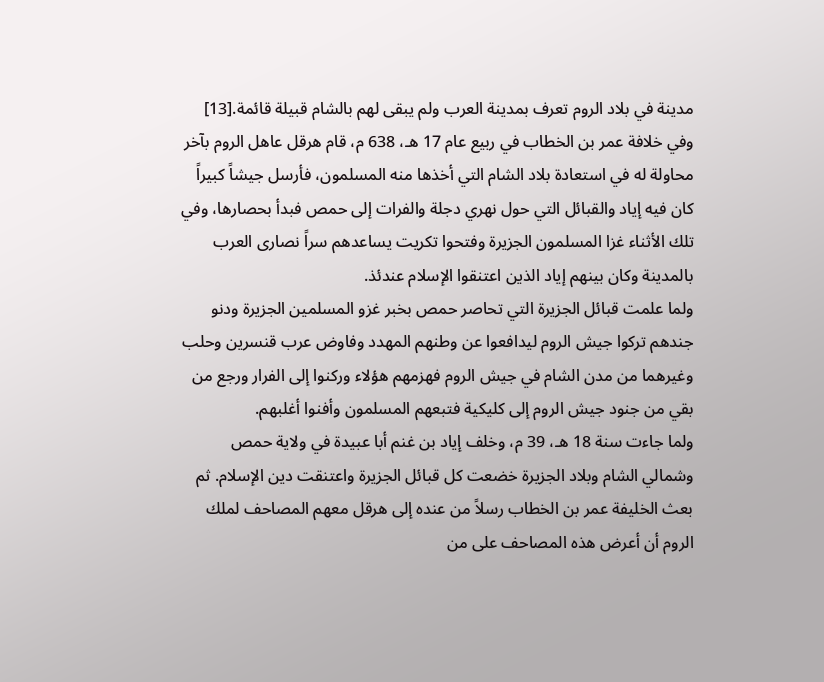مدينة في بلاد الروم تعرف بمدينة العرب ولم يبقى لهم بالشام قبيلة قائمة.[13]
وفي خلافة عمر بن الخطاب في ربيع عام 17 هـ، 638 م، قام هرقل عاهل الروم بآخر محاولة له في استعادة بلاد الشام التي أخذها منه المسلمون، فأرسل جيشاً كبيراً كان فيه إياد والقبائل التي حول نهري دجلة والفرات إلى حمص فبدأ بحصارها، وفي تلك الأثناء غزا المسلمون الجزيرة وفتحوا تكريت يساعدهم سراً نصارى العرب بالمدينة وكان بينهم إياد الذين اعتنقوا الإسلام عندئذ.
ولما علمت قبائل الجزيرة التي تحاصر حمص بخبر غزو المسلمين الجزيرة ودنو جندهم تركوا جيش الروم ليدافعوا عن وطنهم المهدد وفاوض عرب قنسرين وحلب وغيرهما من مدن الشام في جيش الروم فهزمهم هؤلاء وركنوا إلى الفرار ورجع من بقي من جنود جيش الروم إلى كليكية فتبعهم المسلمون وأفنوا أغلبهم.
ولما جاءت سنة 18 هـ، 39 م، وخلف إياد بن غنم أبا عبيدة في ولاية حمص وشمالي الشام وبلاد الجزيرة خضعت كل قبائل الجزيرة واعتنقت دين الإسلام. ثم بعث الخليفة عمر بن الخطاب رسلاً من عنده إلى هرقل معهم المصاحف لملك الروم أن أعرض هذه المصاحف على من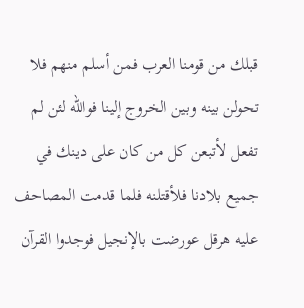قبلك من قومنا العرب فمن أسلم منهم فلا تحولن بينه وبين الخروج إلينا فوالله لئن لم تفعل لأتبعن كل من كان على دينك في جميع بلادنا فلأقتلنه فلما قدمت المصاحف عليه هرقل عورضت بالإنجيل فوجدوا القرآن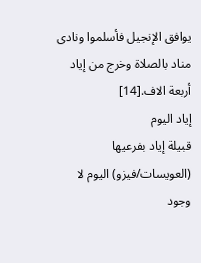يوافق الإنجيل فأسلموا ونادى مناد بالصلاة وخرج من إياد أربعة الاف.[14]
إياد اليوم
قبيلة إياد بفرعيها (العويسات/فيزو) اليوم لا وجود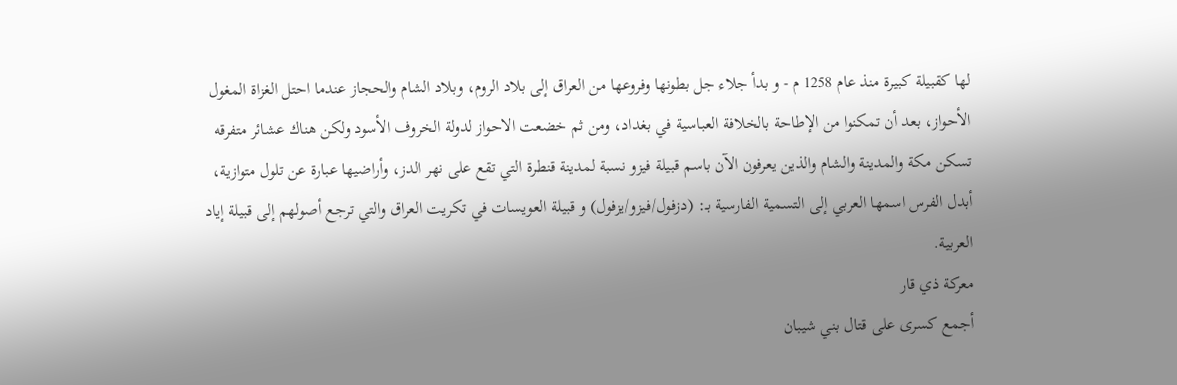لها كقبيلة كبيرة منذ عام 1258 م - و بدأ جلاء جل بطونها وفروعها من العراق إلى بلاد الروم، وبلاد الشام والحجاز عندما احتل الغزاة المغول الأحواز، بعد أن تمكنوا من الإطاحة بالخلافة العباسية في بغداد، ومن ثم خضعت الاحواز لدولة الخروف الأسود ولكن هناك عشائر متفرقه تسكن مكة والمدينة والشام والذين يعرفون الآن باسم قبيلة فيزو نسبة لمدينة قنطرة التي تقع على نهر الدز، وأراضيها عبارة عن تلول متوازية، أبدل الفرس اسمها العربي إلى التسمية الفارسية بـ: (دزفول/فيزو/يزفول) و قبيلة العويسات في تكريت العراق والتي ترجع أصولهم إلى قبيلة إياد العربية.
معركة ذي قار
أجمع كسرى على قتال بني شيبان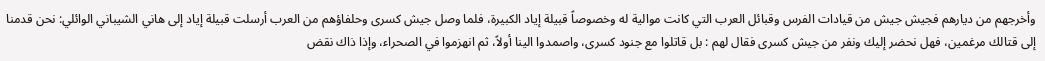وأخرجهم من ديارهم فجيش جيش من قيادات الفرس وقبائل العرب التي كانت موالية له وخصوصاً قبيلة إياد الكبيرة، فلما وصل جيش كسرى وحلفاؤهم من العرب أرسلت قبيلة إياد إلى هاني الشيباني الوائلي: نحن قدمنا إلى قتالك مرغمين، فهل نحضر إليك ونفر من جيش كسرى فقال لهم : بل قاتلوا مع جنود كسرى، واصمدوا الينا أولاً، ثم انهزموا في الصحراء، وإذا ذاك نقض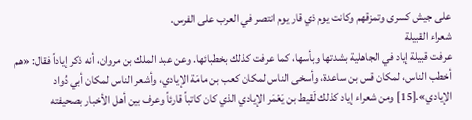على جيش كسرى وتمزقهم وكانت يوم ذي قار يوم انتصر في العرب على الفرس.
شعراء القبيلة
عرفت قبيلة إياد في الجاهلية بشدتها وبأسها، كما عرفت كذلك بخطبائها. وعن عبد الملك بن مروان، أنه ذكر إياداً فقال: «هم أخطب الناس، لمكان قس بن ساعدة، وأسخى الناس لمكان كعب بن مامَة الإيادي، وأشعر الناس لمكان أبي دُواد الإيادي».[15] ومن شعراء إياد كذلك لَقيط بن يَعْمَر الإيادي الذي كان كاتباً قارئاً وعرف بين أهل الأخبار بصحيفته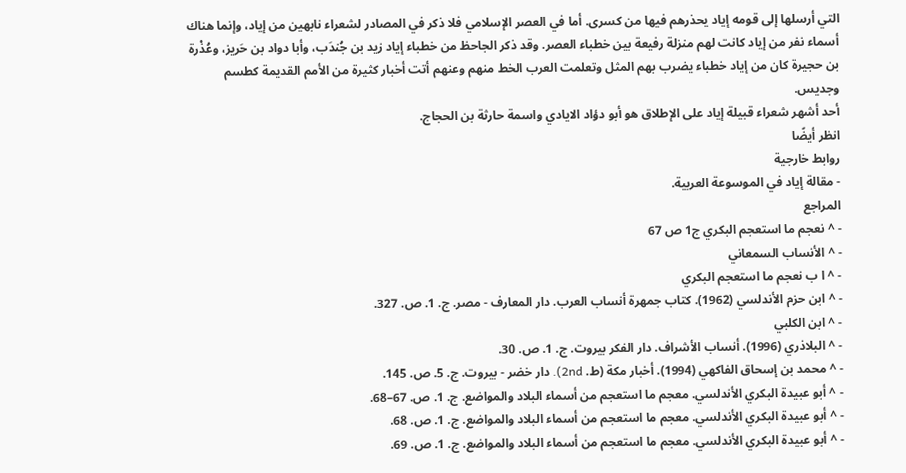التي أرسلها إلى قومه إياد يحذرهم فيها من كسرى. أما في العصر الإسلامي فلا ذكر في المصادر لشعراء نابهين من إياد، وإنما هناك أسماء نفر من إياد كانت لهم منزلة رفيعة بين خطباء العصر. وقد ذكر الجاحظ من خطباء إياد زيد بن جُندَب، وأبا دواد بن حَريز، وعُذْرة بن حجيرة كان من إياد خطباء يضرب بهم المثل وتعلمت العرب الخط منهم وعنهم أتت أخبار كثيرة من الأمم القديمة كطسم وجديس.
أحد أشهر شعراء قبيلة إياد على الإطلاق هو أبو دؤاد الايادي واسمة حارثة بن الحجاج.
انظر أيضًا
روابط خارجية
- مقالة إياد في الموسوعة العربية.
المراجع
- ^ نعجم ما استعجم البكري ج1 ص 67
- ^ الأنساب السمعاني
- ^ ا ب نعجم ما استعجم البكري
- ^ ابن حزم الأندلسي (1962). كتاب جمهرة أنساب العرب. دار المعارف - مصر. ج. 1. ص. 327.
- ^ ابن الكلبي
- ^ البلاذري (1996). أنساب الأشراف. دار الفكر بيروت. ج. 1. ص. 30.
- ^ محمد بن إسحاق الفاكهي (1994). أخبار مكة (ط. 2nd). دار خضر - بيروت. ج. 5. ص. 145.
- ^ أبو عبيدة البكري الأندلسي. معجم ما استعجم من أسماء البلاد والمواضع. ج. 1. ص. 67–68.
- ^ أبو عبيدة البكري الأندلسي. معجم ما استعجم من أسماء البلاد والمواضع. ج. 1. ص. 68.
- ^ أبو عبيدة البكري الأندلسي. معجم ما استعجم من أسماء البلاد والمواضع. ج. 1. ص. 69.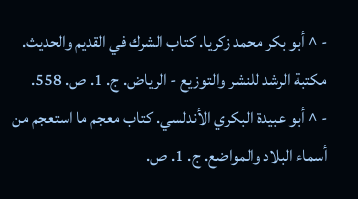- ^ أبو بكر محمد زكريا. كتاب الشرك في القديم والحديث. مكتبة الرشد للنشر والتوزيع - الرياض. ج. 1. ص. 558.
- ^ أبو عبيدة البكري الأندلسي. كتاب معجم ما استعجم من أسماء البلاد والمواضع. ج. 1. ص.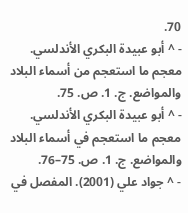70.
- ^ أبو عبيدة البكري الأندلسي. معجم ما استعجم من أسماء البلاد والمواضع. ج. 1. ص. 75.
- ^ أبو عبيدة البكري الأندلسي. معجم ما استعجم في أسماء البلاد والمواضع. ج. 1. ص. 75–76.
- ^ جواد علي (2001). المفصل في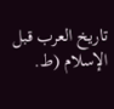تاريخ العرب قبل الإسلام (ط.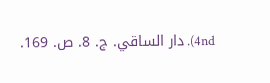4nd). دار الساقي. ج. 8. ص. 169.